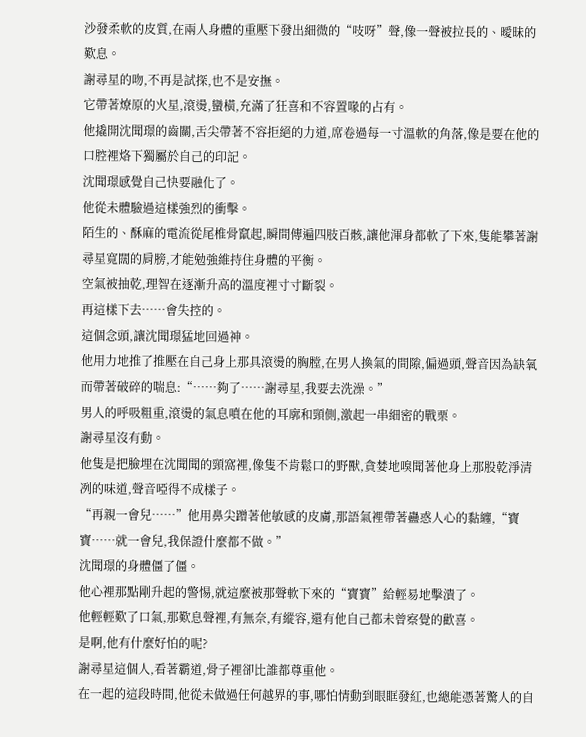沙發柔軟的皮質,在兩人身體的重壓下發出細微的“吱呀”聲,像一聲被拉長的、曖昧的歎息。
謝尋星的吻,不再是試探,也不是安撫。
它帶著燎原的火星,滾燙,蠻橫,充滿了狂喜和不容置喙的占有。
他撬開沈聞璟的齒關,舌尖帶著不容拒絕的力道,席卷過每一寸溫軟的角落,像是要在他的口腔裡烙下獨屬於自己的印記。
沈聞璟感覺自己快要融化了。
他從未體驗過這樣強烈的衝擊。
陌生的、酥麻的電流從尾椎骨竄起,瞬間傳遍四肢百骸,讓他渾身都軟了下來,隻能攀著謝尋星寬闊的肩膀,才能勉強維持住身體的平衡。
空氣被抽乾,理智在逐漸升高的溫度裡寸寸斷裂。
再這樣下去……會失控的。
這個念頭,讓沈聞璟猛地回過神。
他用力地推了推壓在自己身上那具滾燙的胸膛,在男人換氣的間隙,偏過頭,聲音因為缺氧而帶著破碎的喘息:“……夠了……謝尋星,我要去洗澡。”
男人的呼吸粗重,滾燙的氣息噴在他的耳廓和頸側,激起一串細密的戰栗。
謝尋星沒有動。
他隻是把臉埋在沈聞聞的頸窩裡,像隻不肯鬆口的野獸,貪婪地嗅聞著他身上那股乾淨清冽的味道,聲音啞得不成樣子。
“再親一會兒……”他用鼻尖蹭著他敏感的皮膚,那語氣裡帶著蠱惑人心的黏纏,“寶寶……就一會兒,我保證什麼都不做。”
沈聞璟的身體僵了僵。
他心裡那點剛升起的警惕,就這麼被那聲軟下來的“寶寶”給輕易地擊潰了。
他輕輕歎了口氣,那歎息聲裡,有無奈,有縱容,還有他自己都未曾察覺的歡喜。
是啊,他有什麼好怕的呢?
謝尋星這個人,看著霸道,骨子裡卻比誰都尊重他。
在一起的這段時間,他從未做過任何越界的事,哪怕情動到眼眶發紅,也總能憑著驚人的自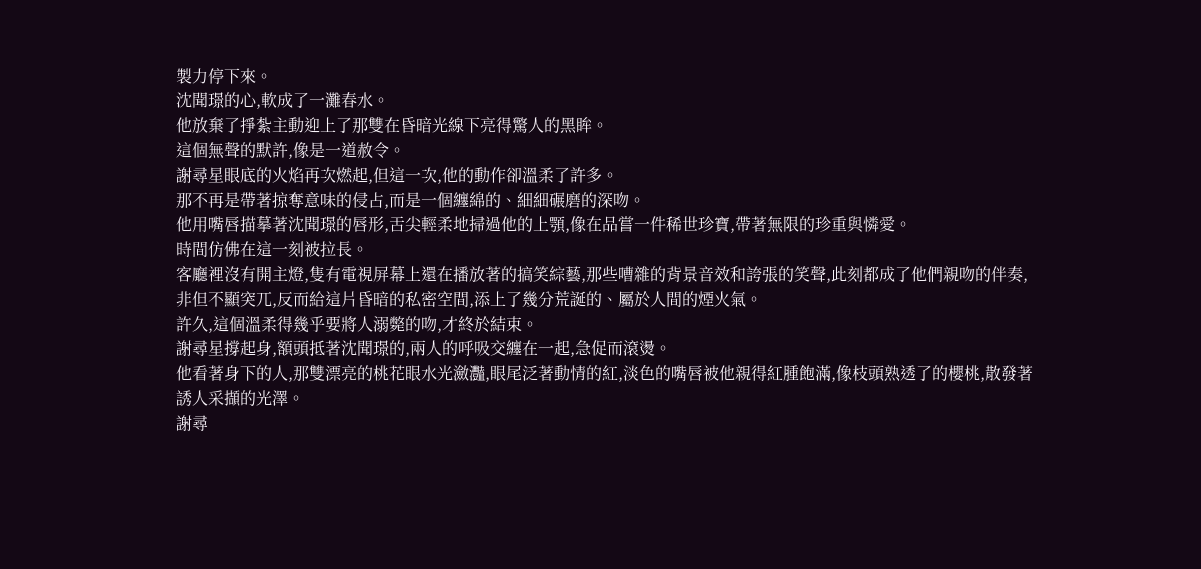製力停下來。
沈聞璟的心,軟成了一灘春水。
他放棄了掙紮主動迎上了那雙在昏暗光線下亮得驚人的黑眸。
這個無聲的默許,像是一道赦令。
謝尋星眼底的火焰再次燃起,但這一次,他的動作卻溫柔了許多。
那不再是帶著掠奪意味的侵占,而是一個纏綿的、細細碾磨的深吻。
他用嘴唇描摹著沈聞璟的唇形,舌尖輕柔地掃過他的上顎,像在品嘗一件稀世珍寶,帶著無限的珍重與憐愛。
時間仿佛在這一刻被拉長。
客廳裡沒有開主燈,隻有電視屏幕上還在播放著的搞笑綜藝,那些嘈雜的背景音效和誇張的笑聲,此刻都成了他們親吻的伴奏,非但不顯突兀,反而給這片昏暗的私密空間,添上了幾分荒誕的、屬於人間的煙火氣。
許久,這個溫柔得幾乎要將人溺斃的吻,才終於結束。
謝尋星撐起身,額頭抵著沈聞璟的,兩人的呼吸交纏在一起,急促而滾燙。
他看著身下的人,那雙漂亮的桃花眼水光瀲灩,眼尾泛著動情的紅,淡色的嘴唇被他親得紅腫飽滿,像枝頭熟透了的櫻桃,散發著誘人采擷的光澤。
謝尋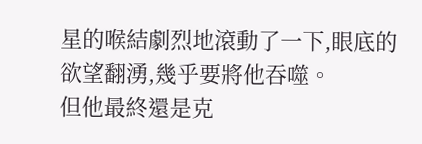星的喉結劇烈地滾動了一下,眼底的欲望翻湧,幾乎要將他吞噬。
但他最終還是克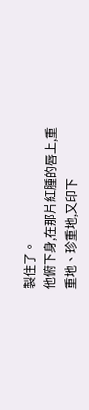製住了。
他俯下身,在那片紅腫的唇上,重重地、珍重地,又印下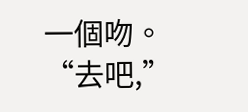一個吻。
“去吧,”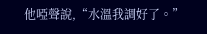他啞聲說,“水溫我調好了。”